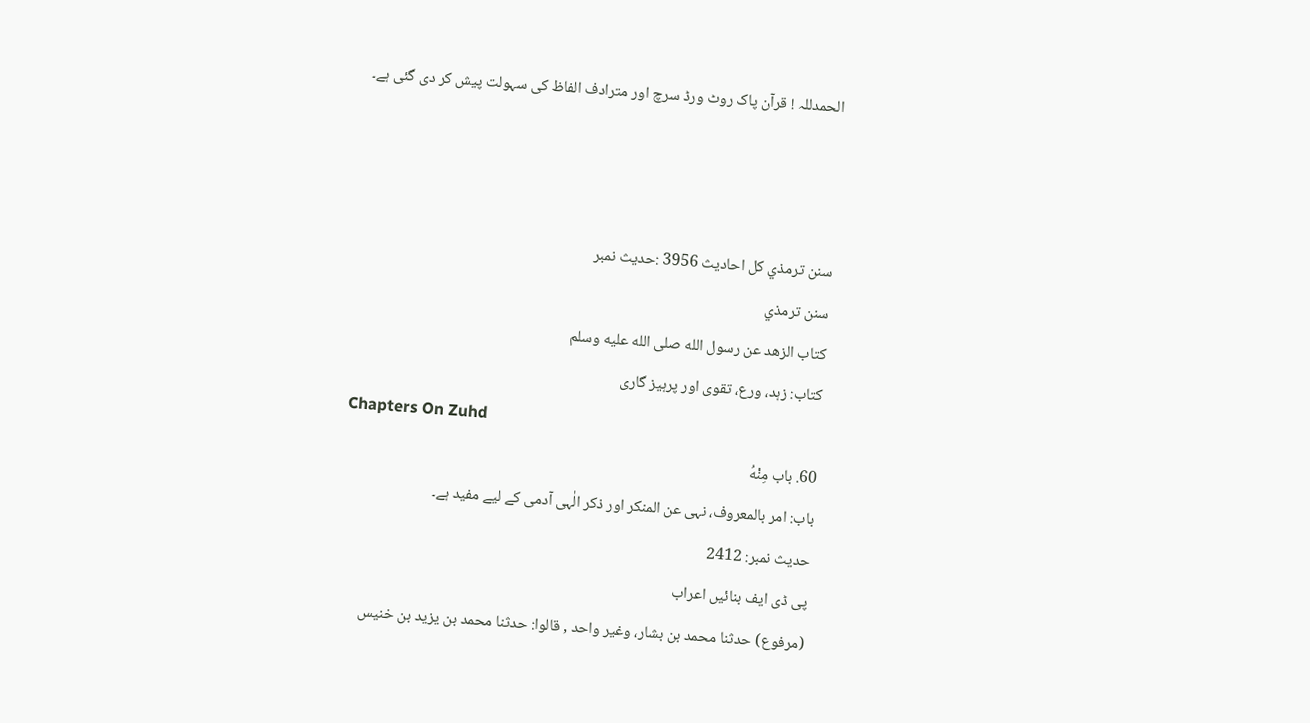الحمدللہ ! قرآن پاک روٹ ورڈ سرچ اور مترادف الفاظ کی سہولت پیش کر دی گئی ہے۔



سنن ترمذي کل احادیث 3956 :حدیث نمبر
سنن ترمذي
كتاب الزهد عن رسول الله صلى الله عليه وسلم
کتاب: زہد، ورع، تقوی اور پرہیز گاری
Chapters On Zuhd
60. باب مِنْهُ
باب: امر بالمعروف، نہی عن المنکر اور ذکر الٰہی آدمی کے لیے مفید ہے۔
حدیث نمبر: 2412
پی ڈی ایف بنائیں اعراب
(مرفوع) حدثنا محمد بن بشار، وغير واحد , قالوا: حدثنا محمد بن يزيد بن خنيس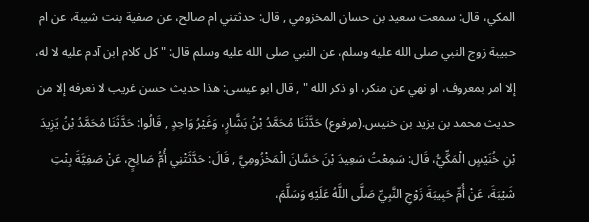المكي، قال: سمعت سعيد بن حسان المخزومي , قال: حدثتني ام صالح، عن صفية بنت شيبة، عن ام حبيبة زوج النبي صلى الله عليه وسلم، عن النبي صلى الله عليه وسلم قال: " كل كلام ابن آدم عليه لا له، إلا امر بمعروف، او نهي عن منكر، او ذكر الله " , قال ابو عيسى: هذا حديث حسن غريب لا نعرفه إلا من حديث محمد بن يزيد بن خنيس.(مرفوع) حَدَّثَنَا مُحَمَّدُ بْنُ بَشَّارٍ، وَغَيْرُ وَاحِدٍ , قَالُوا: حَدَّثَنَا مُحَمَّدُ بْنُ يَزِيدَ بْنِ خُنَيْسٍ الْمَكِّيُّ، قَال: سَمِعْتُ سَعِيدَ بْنَ حَسَّانَ الْمَخْزُومِيَّ , قَالَ: حَدَّثَتْنِي أُمُّ صَالِحٍ، عَنْ صَفِيَّةَ بِنْتِ شَيْبَةَ، عَنْ أُمِّ حَبِيبَةَ زَوْجِ النَّبِيِّ صَلَّى اللَّهُ عَلَيْهِ وَسَلَّمَ،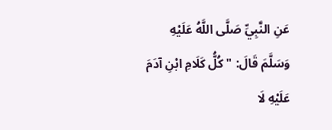عَنِ النَّبِيِّ صَلَّى اللَّهُ عَلَيْهِ وَسَلَّمَ قَالَ: " كُلُّ كَلَامِ ابْنِ آدَمَ عَلَيْهِ لَا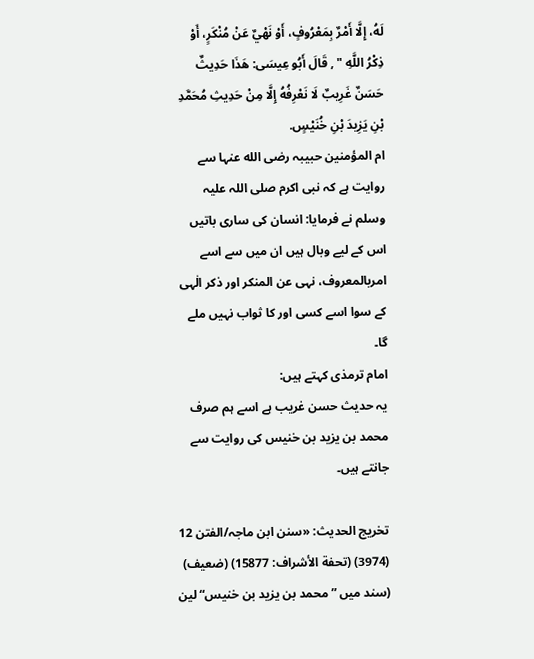لَهُ، إِلَّا أَمْرٌ بِمَعْرُوفٍ، أَوْ نَهْيٌ عَنْ مُنْكَرٍ، أَوْ ذِكْرُ اللَّهِ " , قَالَ أَبُو عِيسَى: هَذَا حَدِيثٌ حَسَنٌ غَرِيبٌ لَا نَعْرِفُهُ إِلَّا مِنْ حَدِيثِ مُحَمَّدِ بْنِ يَزِيدَ بْنِ خُنَيْسٍ.
ام المؤمنین حبیبہ رضی الله عنہا سے روایت ہے کہ نبی اکرم صلی اللہ علیہ وسلم نے فرمایا: انسان کی ساری باتیں اس کے لیے وبال ہیں ان میں سے اسے امربالمعروف، نہی عن المنکر اور ذکر الٰہی کے سوا اسے کسی اور کا ثواب نہیں ملے گا۔
امام ترمذی کہتے ہیں:
یہ حدیث حسن غریب ہے اسے ہم صرف محمد بن یزید بن خنیس کی روایت سے جانتے ہیں۔

تخریج الحدیث: «سنن ابن ماجہ/الفتن 12 (3974) (تحفة الأشراف: 15877) (ضعیف) (سند میں ”محمد بن یزید بن خنیس“ لین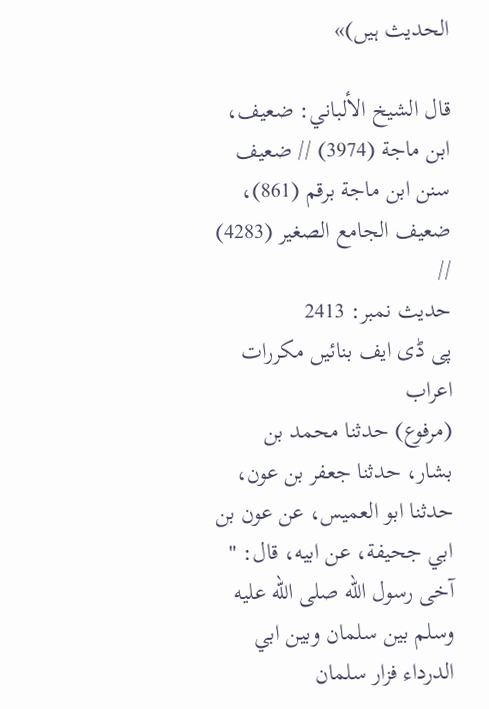الحدیث ہیں)»

قال الشيخ الألباني: ضعيف، ابن ماجة (3974) // ضعيف سنن ابن ماجة برقم (861)، ضعيف الجامع الصغير (4283) //
حدیث نمبر: 2413
پی ڈی ایف بنائیں مکررات اعراب
(مرفوع) حدثنا محمد بن بشار، حدثنا جعفر بن عون، حدثنا ابو العميس، عن عون بن ابي جحيفة، عن ابيه، قال: " آخى رسول الله صلى الله عليه وسلم بين سلمان وبين ابي الدرداء فزار سلمان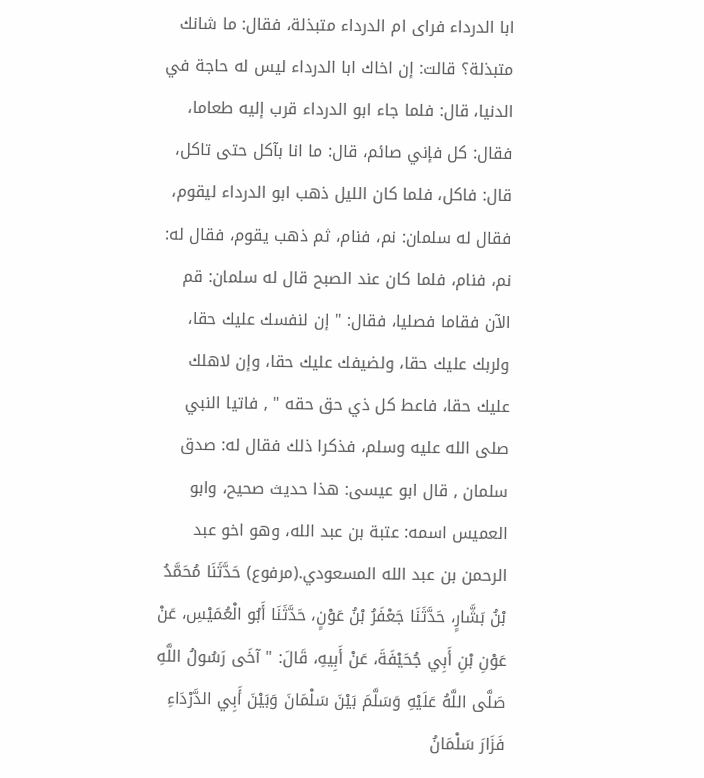ابا الدرداء فراى ام الدرداء متبذلة، فقال: ما شانك متبذلة؟ قالت: إن اخاك ابا الدرداء ليس له حاجة في الدنيا، قال: فلما جاء ابو الدرداء قرب إليه طعاما، فقال: كل فإني صائم، قال: ما انا بآكل حتى تاكل، قال: فاكل، فلما كان الليل ذهب ابو الدرداء ليقوم، فقال له سلمان: نم، فنام، ثم ذهب يقوم، فقال له: نم، فنام، فلما كان عند الصبح قال له سلمان: قم الآن فقاما فصليا، فقال: " إن لنفسك عليك حقا، ولربك عليك حقا، ولضيفك عليك حقا، وإن لاهلك عليك حقا، فاعط كل ذي حق حقه " , فاتيا النبي صلى الله عليه وسلم، فذكرا ذلك فقال له: صدق سلمان , قال ابو عيسى: هذا حديث صحيح، وابو العميس اسمه: عتبة بن عبد الله، وهو اخو عبد الرحمن بن عبد الله المسعودي.(مرفوع) حَدَّثَنَا مُحَمَّدُ بْنُ بَشَّارٍ، حَدَّثَنَا جَعْفَرُ بْنُ عَوْنٍ، حَدَّثَنَا أَبُو الْعُمَيْسِ، عَنْ عَوْنِ بْنِ أَبِي جُحَيْفَةَ، عَنْ أَبِيهِ، قَالَ: " آخَى رَسُولُ اللَّهِ صَلَّى اللَّهُ عَلَيْهِ وَسَلَّمَ بَيْنَ سَلْمَانَ وَبَيْنَ أَبِي الدَّرْدَاءِ فَزَارَ سَلْمَانُ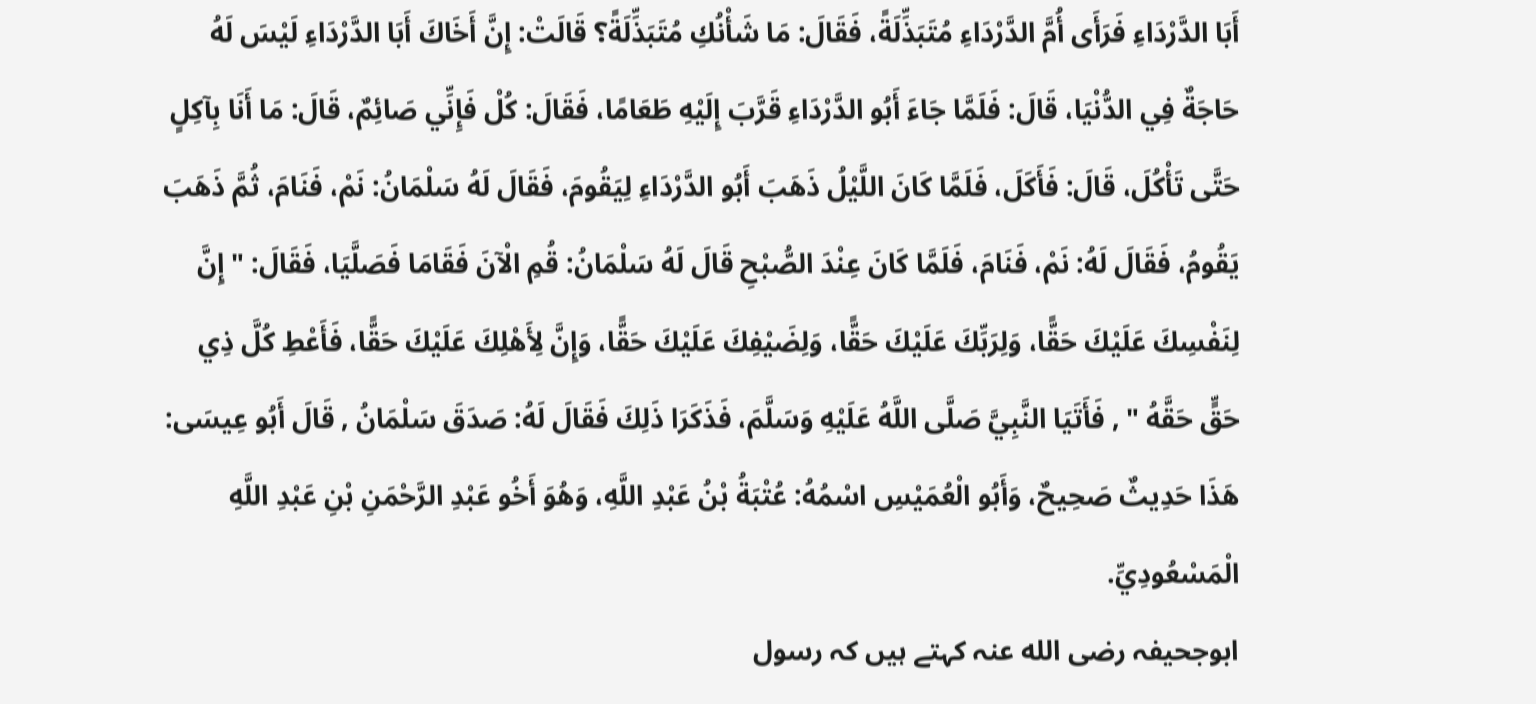أَبَا الدَّرْدَاءِ فَرَأَى أُمَّ الدَّرْدَاءِ مُتَبَذِّلَةً، فَقَالَ: مَا شَأْنُكِ مُتَبَذِّلَةً؟ قَالَتْ: إِنَّ أَخَاكَ أَبَا الدَّرْدَاءِ لَيْسَ لَهُ حَاجَةٌ فِي الدُّنْيَا، قَالَ: فَلَمَّا جَاءَ أَبُو الدَّرْدَاءِ قَرَّبَ إِلَيْهِ طَعَامًا، فَقَالَ: كُلْ فَإِنِّي صَائِمٌ، قَالَ: مَا أَنَا بِآكِلٍ حَتَّى تَأْكُلَ، قَالَ: فَأَكَلَ، فَلَمَّا كَانَ اللَّيْلُ ذَهَبَ أَبُو الدَّرْدَاءِ لِيَقُومَ، فَقَالَ لَهُ سَلْمَانُ: نَمْ، فَنَامَ، ثُمَّ ذَهَبَ يَقُومُ، فَقَالَ لَهُ: نَمْ، فَنَامَ، فَلَمَّا كَانَ عِنْدَ الصُّبْحِ قَالَ لَهُ سَلْمَانُ: قُمِ الْآنَ فَقَامَا فَصَلَّيَا، فَقَالَ: " إِنَّ لِنَفْسِكَ عَلَيْكَ حَقًّا، وَلِرَبِّكَ عَلَيْكَ حَقًّا، وَلِضَيْفِكَ عَلَيْكَ حَقًّا، وَإِنَّ لِأَهْلِكَ عَلَيْكَ حَقًّا، فَأَعْطِ كُلَّ ذِي حَقٍّ حَقَّهُ " , فَأَتَيَا النَّبِيَّ صَلَّى اللَّهُ عَلَيْهِ وَسَلَّمَ، فَذَكَرَا ذَلِكَ فَقَالَ لَهُ: صَدَقَ سَلْمَانُ , قَالَ أَبُو عِيسَى: هَذَا حَدِيثٌ صَحِيحٌ، وَأَبُو الْعُمَيْسِ اسْمُهُ: عُتْبَةُ بْنُ عَبْدِ اللَّهِ، وَهُوَ أَخُو عَبْدِ الرَّحْمَنِ بْنِ عَبْدِ اللَّهِ الْمَسْعُودِيِّ.
ابوجحیفہ رضی الله عنہ کہتے ہیں کہ رسول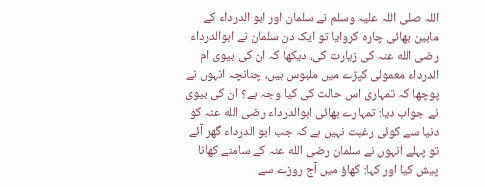اللہ صلی اللہ علیہ وسلم نے سلمان اور ابو الدرداء کے مابین بھائی چارہ کروایا تو ایک دن سلمان نے ابوالدرداء رضی الله عنہ کی زیارت کی، دیکھا کہ ان کی بیوی ام الدرداء معمولی کپڑے میں ملبوس ہیں، چنانچہ انہوں نے پوچھا کہ تمہاری اس حالت کی کیا وجہ ہے؟ ان کی بیوی نے جواب دیا: تمہارے بھائی ابوالدرداء رضی الله عنہ کو دنیا سے کوئی رغبت نہیں ہے کہ جب ابو الدرداء گھر آئے تو پہلے انہوں نے سلمان رضی الله عنہ کے سامنے کھانا پیش کیا اور کہا: کھاؤ میں آج روزے سے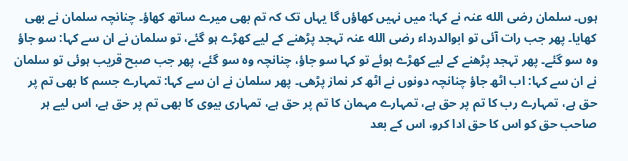ہوں۔ سلمان رضی الله عنہ نے کہا: میں نہیں کھاؤں گا یہاں تک کہ تم بھی میرے ساتھ کھاؤ۔ چنانچہ سلمان نے بھی کھایا۔ پھر جب رات آئی تو ابوالدرداء رضی الله عنہ تہجد پڑھنے کے لیے کھڑے ہو گئے، تو سلمان نے ان سے کہا: سو جاؤ وہ سو گئے۔ پھر تہجد پڑھنے کے لیے کھڑے ہوئے تو کہا سو جاؤ، چنانچہ وہ سو گئے، پھر جب صبح قریب ہوئی تو سلمان نے ان سے کہا: اب اٹھ جاؤ چنانچہ دونوں نے اٹھ کر نماز پڑھی۔ پھر سلمان نے ان سے کہا: تمہارے جسم کا بھی تم پر حق ہے، تمہارے رب کا تم پر حق ہے، تمہارے مہمان کا تم پر حق ہے، تمہاری بیوی کا بھی تم پر حق ہے، اس لیے ہر صاحب حق کو اس کا حق ادا کرو، اس کے بعد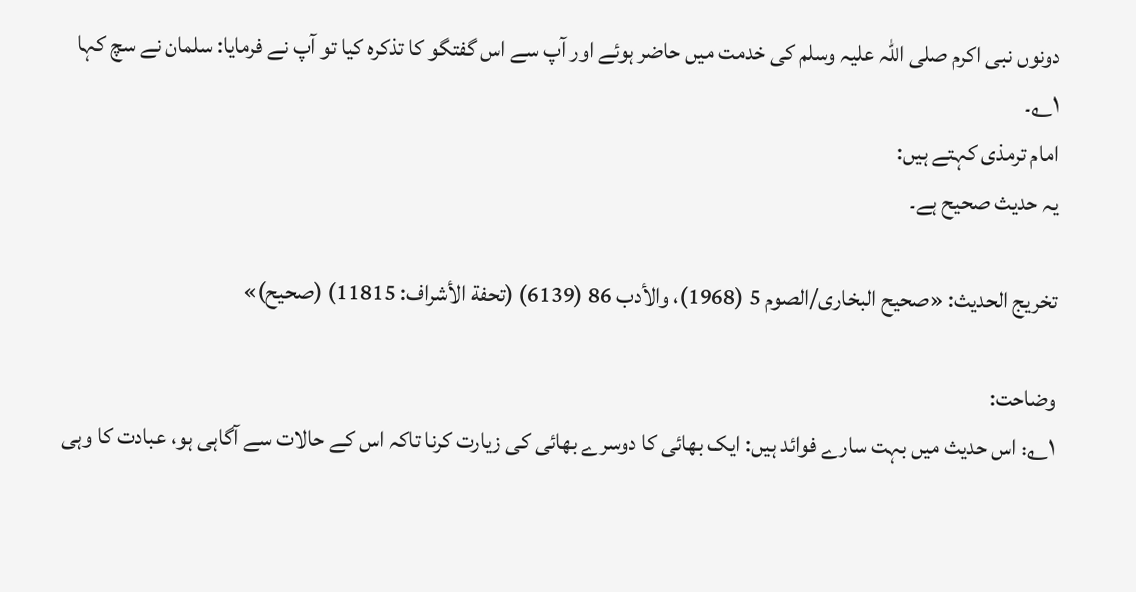دونوں نبی اکرم صلی اللہ علیہ وسلم کی خدمت میں حاضر ہوئے اور آپ سے اس گفتگو کا تذکرہ کیا تو آپ نے فرمایا: سلمان نے سچ کہا ۱؎۔
امام ترمذی کہتے ہیں:
یہ حدیث صحیح ہے۔

تخریج الحدیث: «صحیح البخاری/الصوم 5 (1968)، والأدب 86 (6139) (تحفة الأشراف: 11815) (صحیح)»

وضاحت:
۱؎: اس حدیث میں بہت سارے فوائد ہیں: ایک بھائی کا دوسرے بھائی کی زیارت کرنا تاکہ اس کے حالات سے آگاہی ہو، عبادت کا وہی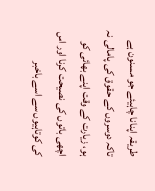طریقہ اپنانا چاہیئے جو مسنون ہے تاکہ دوسروں کے حقوق کی پامالی نہ ہو، زیارت کے وقت اپنے بھائی کو اچھی باتوں کی نصیحت کرنا اور اس کی کوتاہیوں سے اسے باخبر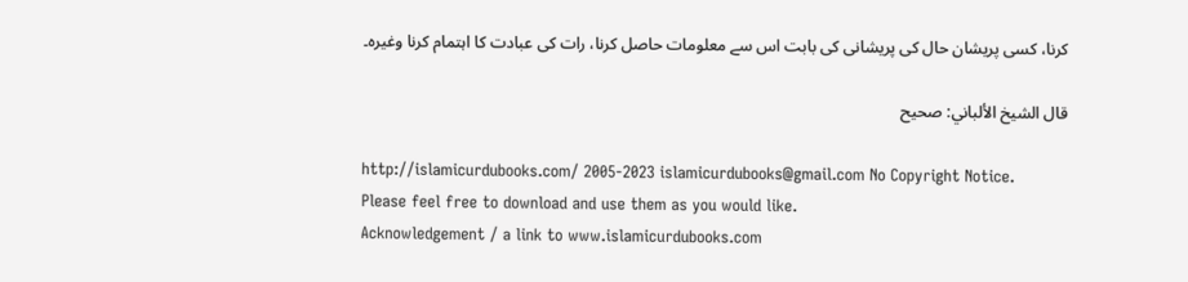کرنا، کسی پریشان حال کی پریشانی کی بابت اس سے معلومات حاصل کرنا، رات کی عبادت کا اہتمام کرنا وغیرہ۔

قال الشيخ الألباني: صحيح

http://islamicurdubooks.com/ 2005-2023 islamicurdubooks@gmail.com No Copyright Notice.
Please feel free to download and use them as you would like.
Acknowledgement / a link to www.islamicurdubooks.com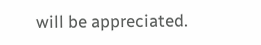will be appreciated.